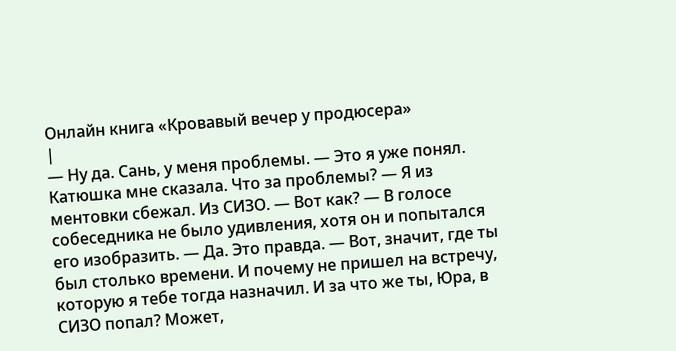Онлайн книга «Кровавый вечер у продюсера»
|
— Ну да. Сань, у меня проблемы. — Это я уже понял. Катюшка мне сказала. Что за проблемы? — Я из ментовки сбежал. Из СИЗО. — Вот как? — В голосе собеседника не было удивления, хотя он и попытался его изобразить. — Да. Это правда. — Вот, значит, где ты был столько времени. И почему не пришел на встречу, которую я тебе тогда назначил. И за что же ты, Юра, в СИЗО попал? Может,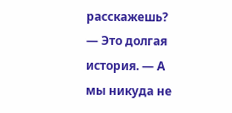расскажешь? — Это долгая история. — А мы никуда не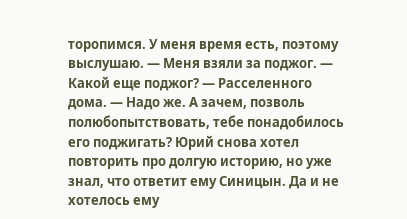торопимся. У меня время есть, поэтому выслушаю. — Меня взяли за поджог. — Какой еще поджог? — Расселенного дома. — Надо же. А зачем, позволь полюбопытствовать, тебе понадобилось его поджигать? Юрий снова хотел повторить про долгую историю, но уже знал, что ответит ему Синицын. Да и не хотелось ему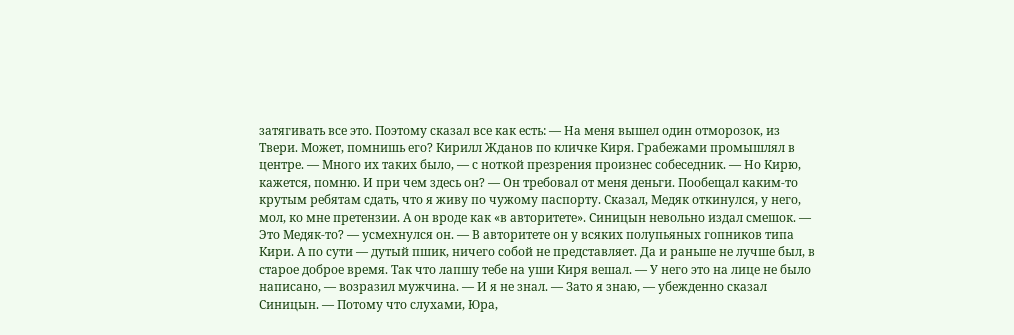затягивать все это. Поэтому сказал все как есть: — На меня вышел один отморозок, из Твери. Может, помнишь его? Кирилл Жданов по кличке Киря. Грабежами промышлял в центре. — Много их таких было, — с ноткой презрения произнес собеседник. — Но Кирю, кажется, помню. И при чем здесь он? — Он требовал от меня деньги. Пообещал каким-то крутым ребятам сдать, что я живу по чужому паспорту. Сказал, Медяк откинулся, у него, мол, ко мне претензии. А он вроде как «в авторитете». Синицын невольно издал смешок. — Это Медяк-то? — усмехнулся он. — В авторитете он у всяких полупьяных гопников типа Кири. А по сути — дутый пшик, ничего собой не представляет. Да и раньше не лучше был, в старое доброе время. Так что лапшу тебе на уши Киря вешал. — У него это на лице не было написано, — возразил мужчина. — И я не знал. — Зато я знаю, — убежденно сказал Синицын. — Потому что слухами, Юра,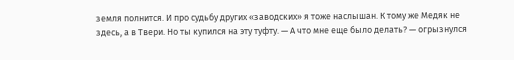земля полнится. И про судьбу других «заводских» я тоже наслышан. К тому же Медяк не здесь, а в Твери. Но ты купился на эту туфту. — А что мне еще было делать? — огрызнулся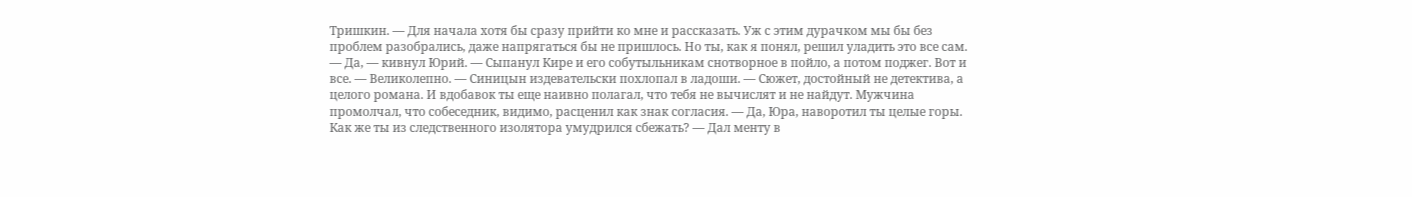Тришкин. — Для начала хотя бы сразу прийти ко мне и рассказать. Уж с этим дурачком мы бы без проблем разобрались, даже напрягаться бы не пришлось. Но ты, как я понял, решил уладить это все сам. — Да, — кивнул Юрий. — Сыпанул Кире и его собутыльникам снотворное в пойло, а потом поджег. Вот и все. — Великолепно. — Синицын издевательски похлопал в ладоши. — Сюжет, достойный не детектива, а целого романа. И вдобавок ты еще наивно полагал, что тебя не вычислят и не найдут. Мужчина промолчал, что собеседник, видимо, расценил как знак согласия. — Да, Юра, наворотил ты целые горы. Как же ты из следственного изолятора умудрился сбежать? — Дал менту в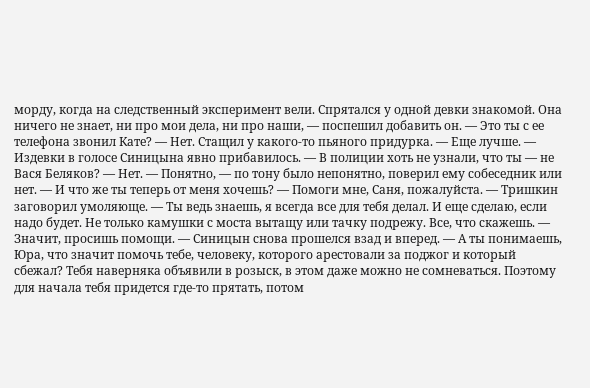морду, когда на следственный эксперимент вели. Спрятался у одной девки знакомой. Она ничего не знает, ни про мои дела, ни про наши, — поспешил добавить он. — Это ты с ее телефона звонил Кате? — Нет. Стащил у какого-то пьяного придурка. — Еще лучше. — Издевки в голосе Синицына явно прибавилось. — В полиции хоть не узнали, что ты — не Вася Беляков? — Нет. — Понятно, — по тону было непонятно, поверил ему собеседник или нет. — И что же ты теперь от меня хочешь? — Помоги мне, Саня, пожалуйста. — Тришкин заговорил умоляюще. — Ты ведь знаешь, я всегда все для тебя делал. И еще сделаю, если надо будет. Не только камушки с моста вытащу или тачку подрежу. Все, что скажешь. — Значит, просишь помощи. — Синицын снова прошелся взад и вперед. — А ты понимаешь, Юра, что значит помочь тебе, человеку, которого арестовали за поджог и который сбежал? Тебя наверняка объявили в розыск, в этом даже можно не сомневаться. Поэтому для начала тебя придется где-то прятать, потом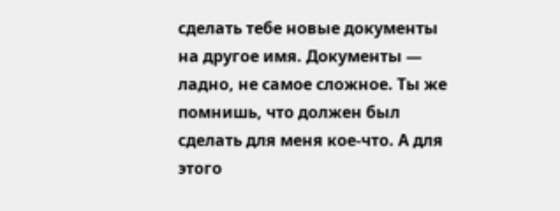сделать тебе новые документы на другое имя. Документы — ладно, не самое сложное. Ты же помнишь, что должен был сделать для меня кое-что. А для этого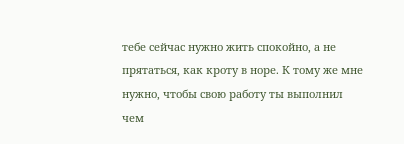тебе сейчас нужно жить спокойно, а не прятаться, как кроту в норе. К тому же мне нужно, чтобы свою работу ты выполнил чем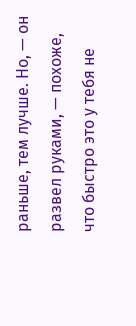раньше, тем лучше. Но, — он развел руками, — похоже, что быстро это у тебя не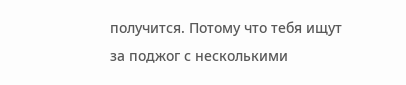получится. Потому что тебя ищут за поджог с несколькими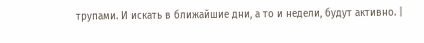трупами. И искать в ближайшие дни, а то и недели, будут активно. |